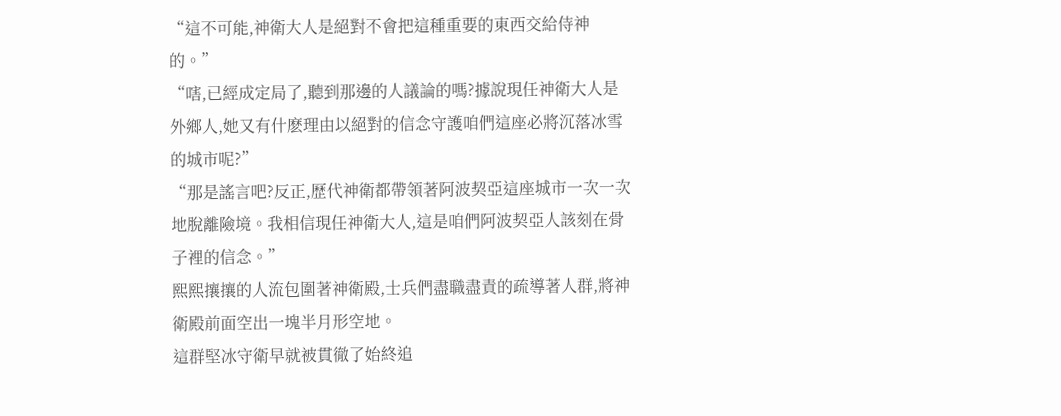“這不可能,神衛大人是絕對不會把這種重要的東西交給侍神的。”
“嗐,已經成定局了,聽到那邊的人議論的嗎?據說現任神衛大人是外鄉人,她又有什麽理由以絕對的信念守護咱們這座必將沉落冰雪的城市呢?”
“那是謠言吧?反正,歷代神衛都帶領著阿波契亞這座城市一次一次地脫離險境。我相信現任神衛大人,這是咱們阿波契亞人該刻在骨子裡的信念。”
熙熙攘攘的人流包圍著神衛殿,士兵們盡職盡責的疏導著人群,將神衛殿前面空出一塊半月形空地。
這群堅冰守衛早就被貫徹了始終追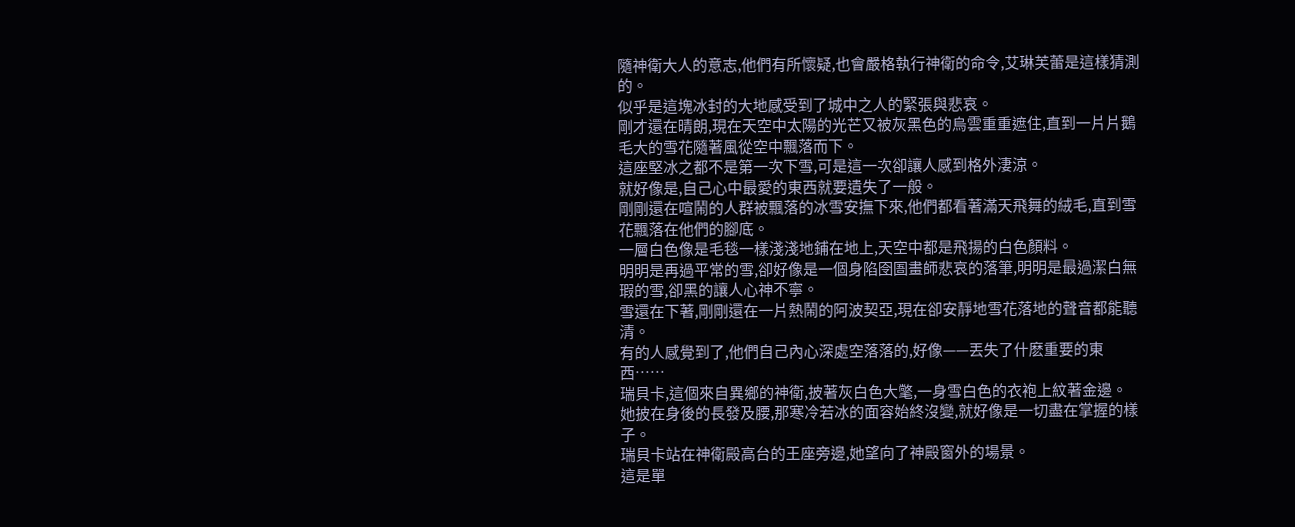隨神衛大人的意志,他們有所懷疑,也會嚴格執行神衛的命令,艾琳芙蕾是這樣猜測的。
似乎是這塊冰封的大地感受到了城中之人的緊張與悲哀。
剛才還在晴朗,現在天空中太陽的光芒又被灰黑色的烏雲重重遮住,直到一片片鵝毛大的雪花隨著風從空中飄落而下。
這座堅冰之都不是第一次下雪,可是這一次卻讓人感到格外淒涼。
就好像是,自己心中最愛的東西就要遺失了一般。
剛剛還在喧鬧的人群被飄落的冰雪安撫下來,他們都看著滿天飛舞的絨毛,直到雪花飄落在他們的腳底。
一層白色像是毛毯一樣淺淺地鋪在地上,天空中都是飛揚的白色顏料。
明明是再過平常的雪,卻好像是一個身陷囹圄畫師悲哀的落筆,明明是最過潔白無瑕的雪,卻黑的讓人心神不寧。
雪還在下著,剛剛還在一片熱鬧的阿波契亞,現在卻安靜地雪花落地的聲音都能聽清。
有的人感覺到了,他們自己內心深處空落落的,好像——丟失了什麽重要的東西……
瑞貝卡,這個來自異鄉的神衛,披著灰白色大氅,一身雪白色的衣袍上紋著金邊。
她披在身後的長發及腰,那寒冷若冰的面容始終沒變,就好像是一切盡在掌握的樣子。
瑞貝卡站在神衛殿高台的王座旁邊,她望向了神殿窗外的場景。
這是單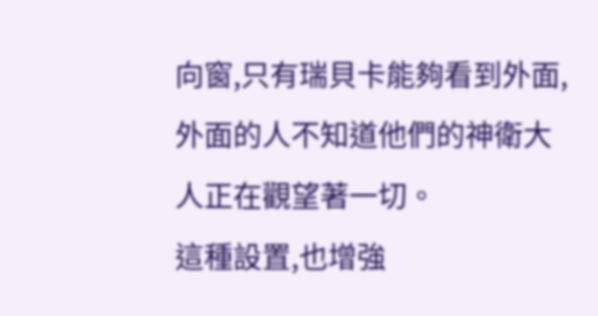向窗,只有瑞貝卡能夠看到外面,外面的人不知道他們的神衛大人正在觀望著一切。
這種設置,也增強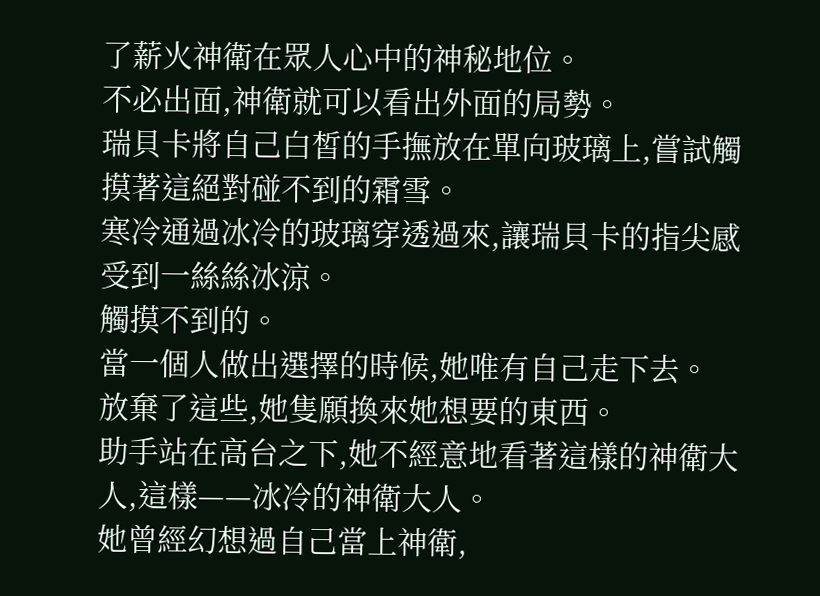了薪火神衛在眾人心中的神秘地位。
不必出面,神衛就可以看出外面的局勢。
瑞貝卡將自己白皙的手撫放在單向玻璃上,嘗試觸摸著這絕對碰不到的霜雪。
寒冷通過冰冷的玻璃穿透過來,讓瑞貝卡的指尖感受到一絲絲冰涼。
觸摸不到的。
當一個人做出選擇的時候,她唯有自己走下去。
放棄了這些,她隻願換來她想要的東西。
助手站在高台之下,她不經意地看著這樣的神衛大人,這樣——冰冷的神衛大人。
她曾經幻想過自己當上神衛,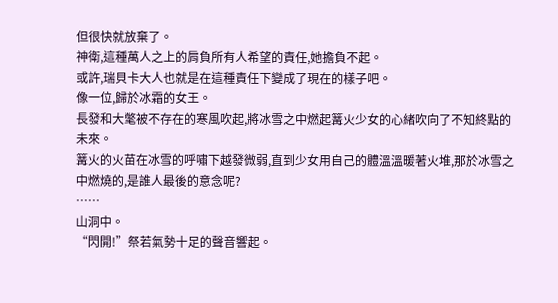但很快就放棄了。
神衛,這種萬人之上的肩負所有人希望的責任,她擔負不起。
或許,瑞貝卡大人也就是在這種責任下變成了現在的樣子吧。
像一位,歸於冰霜的女王。
長發和大氅被不存在的寒風吹起,將冰雪之中燃起篝火少女的心緒吹向了不知終點的未來。
篝火的火苗在冰雪的呼嘯下越發微弱,直到少女用自己的體溫溫暖著火堆,那於冰雪之中燃燒的,是誰人最後的意念呢?
……
山洞中。
“閃開!”祭若氣勢十足的聲音響起。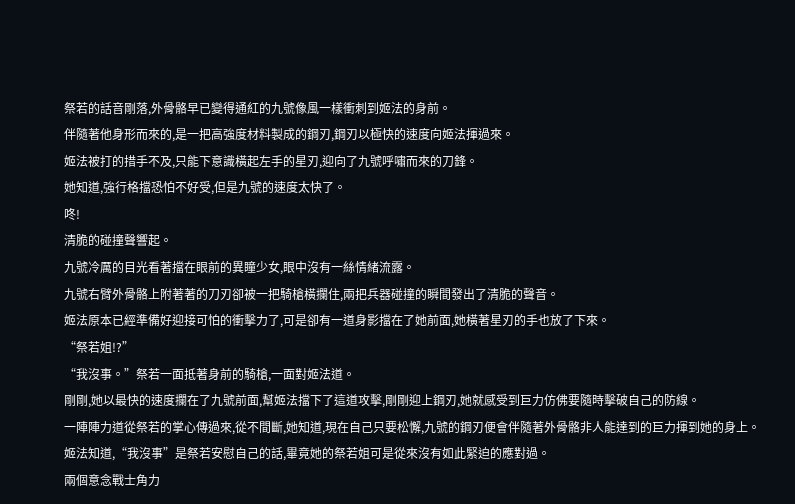祭若的話音剛落,外骨骼早已變得通紅的九號像風一樣衝刺到姬法的身前。
伴隨著他身形而來的,是一把高強度材料製成的鋼刃,鋼刃以極快的速度向姬法揮過來。
姬法被打的措手不及,只能下意識橫起左手的星刃,迎向了九號呼嘯而來的刀鋒。
她知道,強行格擋恐怕不好受,但是九號的速度太快了。
咚!
清脆的碰撞聲響起。
九號冷厲的目光看著擋在眼前的異瞳少女,眼中沒有一絲情緒流露。
九號右臂外骨骼上附著著的刀刃卻被一把騎槍橫攔住,兩把兵器碰撞的瞬間發出了清脆的聲音。
姬法原本已經準備好迎接可怕的衝擊力了,可是卻有一道身影擋在了她前面,她橫著星刃的手也放了下來。
“祭若姐!?”
“我沒事。”祭若一面抵著身前的騎槍,一面對姬法道。
剛剛,她以最快的速度攔在了九號前面,幫姬法擋下了這道攻擊,剛剛迎上鋼刃,她就感受到巨力仿佛要隨時擊破自己的防線。
一陣陣力道從祭若的掌心傳過來,從不間斷,她知道,現在自己只要松懈,九號的鋼刃便會伴隨著外骨骼非人能達到的巨力揮到她的身上。
姬法知道,“我沒事”是祭若安慰自己的話,畢竟她的祭若姐可是從來沒有如此緊迫的應對過。
兩個意念戰士角力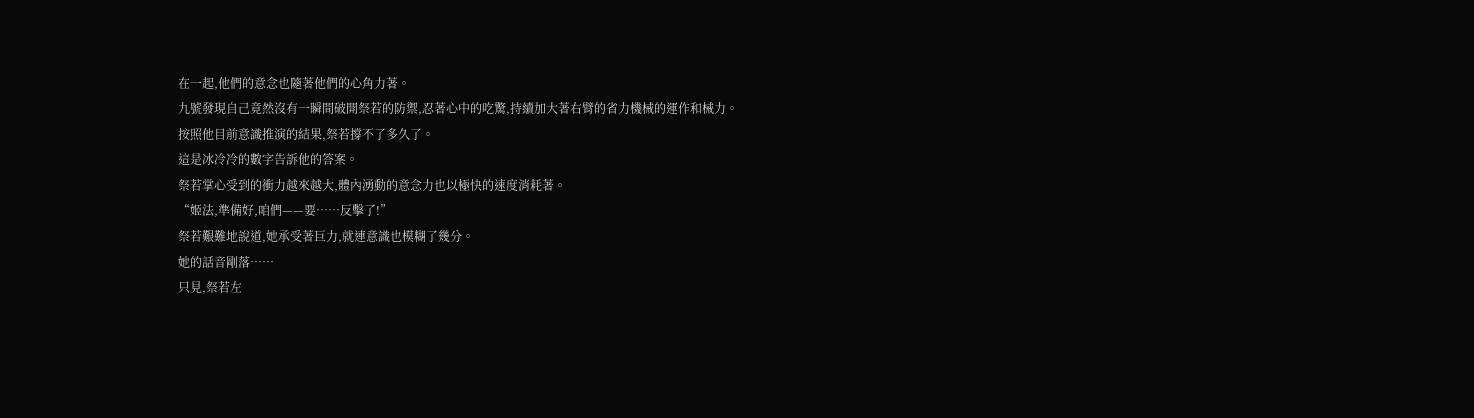在一起,他們的意念也隨著他們的心角力著。
九號發現自己竟然沒有一瞬間破開祭若的防禦,忍著心中的吃驚,持續加大著右臂的省力機械的運作和械力。
按照他目前意識推演的結果,祭若撐不了多久了。
這是冰冷冷的數字告訴他的答案。
祭若掌心受到的衝力越來越大,體內湧動的意念力也以極快的速度消耗著。
“姬法,準備好,咱們——要……反擊了!”
祭若艱難地說道,她承受著巨力,就連意識也模糊了幾分。
她的話音剛落……
只見,祭若左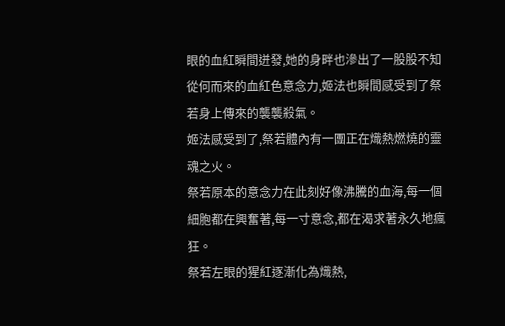眼的血紅瞬間迸發,她的身畔也滲出了一股股不知從何而來的血紅色意念力,姬法也瞬間感受到了祭若身上傳來的襲襲殺氣。
姬法感受到了,祭若體內有一團正在熾熱燃燒的靈魂之火。
祭若原本的意念力在此刻好像沸騰的血海,每一個細胞都在興奮著,每一寸意念,都在渴求著永久地瘋狂。
祭若左眼的猩紅逐漸化為熾熱,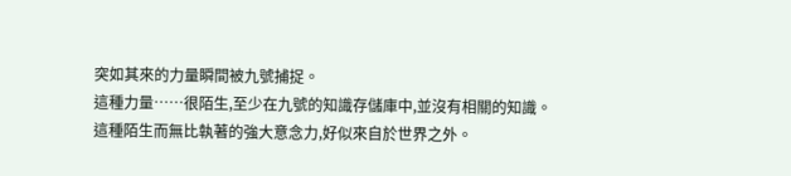突如其來的力量瞬間被九號捕捉。
這種力量……很陌生,至少在九號的知識存儲庫中,並沒有相關的知識。
這種陌生而無比執著的強大意念力,好似來自於世界之外。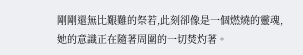剛剛還無比艱難的祭若,此刻卻像是一個燃燒的靈魂,她的意識正在隨著周圍的一切焚灼著。